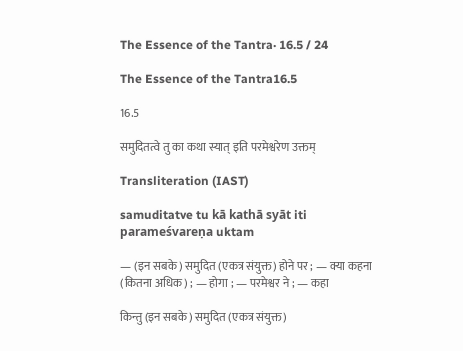The Essence of the Tantra· 16.5 / 24

The Essence of the Tantra16.5

16.5

समुदितत्वे तु का कथा स्यात् इति परमेश्वरेण उक्तम्

Transliteration (IAST)

samuditatve tu kā kathā syāt iti parameśvareṇa uktam

— (इन सबके) समुदित (एकत्र संयुक्त) होने पर ; — क्या कहना (कितना अधिक) ; — होगा ; — परमेश्वर ने ; — कहा

किन्तु (इन सबके) समुदित (एकत्र संयुक्त)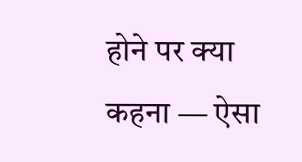होने पर क्या कहना — ऐसा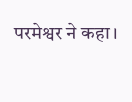परमेश्वर ने कहा।